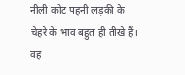नीली कोट पहनी लड़की के चेहरे के भाव बहुत ही तीखे हैं। वह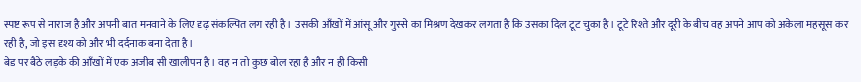स्पष्ट रूप से नाराज है और अपनी बात मनवाने के लिए दृढ़ संकल्पित लग रही है। उसकी आँखों में आंसू और गुस्से का मिश्रण देखकर लगता है कि उसका दिल टूट चुका है। टूटे रिश्ते और दूरी के बीच वह अपने आप को अकेला महसूस कर रही है, जो इस दृश्य को और भी दर्दनाक बना देता है।
बेड पर बैठे लड़के की आँखों में एक अजीब सी खालीपन है। वह न तो कुछ बोल रहा है और न ही किसी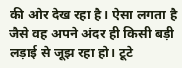की ओर देख रहा है। ऐसा लगता है जैसे वह अपने अंदर ही किसी बड़ी लड़ाई से जूझ रहा हो। टूटे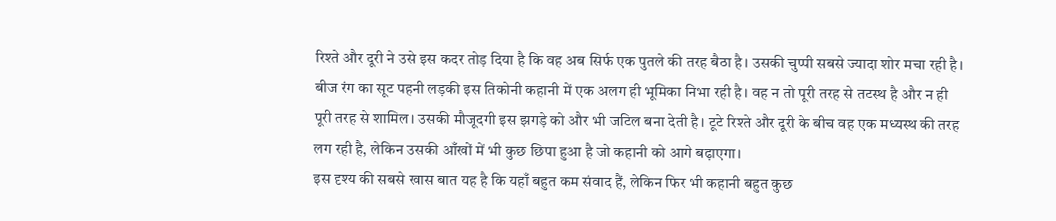रिश्ते और दूरी ने उसे इस कदर तोड़ दिया है कि वह अब सिर्फ एक पुतले की तरह बैठा है। उसकी चुप्पी सबसे ज्यादा शोर मचा रही है।
बीज रंग का सूट पहनी लड़की इस तिकोनी कहानी में एक अलग ही भूमिका निभा रही है। वह न तो पूरी तरह से तटस्थ है और न ही पूरी तरह से शामिल। उसकी मौजूदगी इस झगड़े को और भी जटिल बना देती है। टूटे रिश्ते और दूरी के बीच वह एक मध्यस्थ की तरह लग रही है, लेकिन उसकी आँखों में भी कुछ छिपा हुआ है जो कहानी को आगे बढ़ाएगा।
इस दृश्य की सबसे खास बात यह है कि यहाँ बहुत कम संवाद हैं, लेकिन फिर भी कहानी बहुत कुछ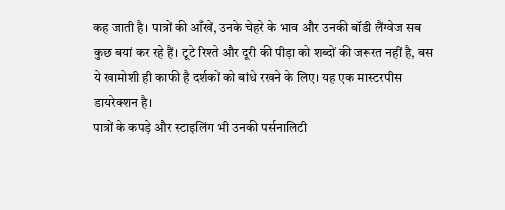कह जाती है। पात्रों की आँखें, उनके चेहरे के भाव और उनकी बॉडी लैंग्वेज सब कुछ बयां कर रहे हैं। टूटे रिश्ते और दूरी की पीड़ा को शब्दों की जरूरत नहीं है, बस ये खामोशी ही काफी है दर्शकों को बांधे रखने के लिए। यह एक मास्टरपीस डायरेक्शन है।
पात्रों के कपड़े और स्टाइलिंग भी उनकी पर्सनालिटी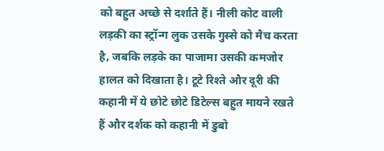को बहुत अच्छे से दर्शाते हैं। नीली कोट वाली लड़की का स्ट्रॉन्ग लुक उसके गुस्से को मैच करता है, जबकि लड़के का पाजामा उसकी कमजोर हालत को दिखाता है। टूटे रिश्ते और दूरी की कहानी में ये छोटे छोटे डिटेल्स बहुत मायने रखते हैं और दर्शक को कहानी में डुबो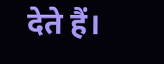देते हैं।